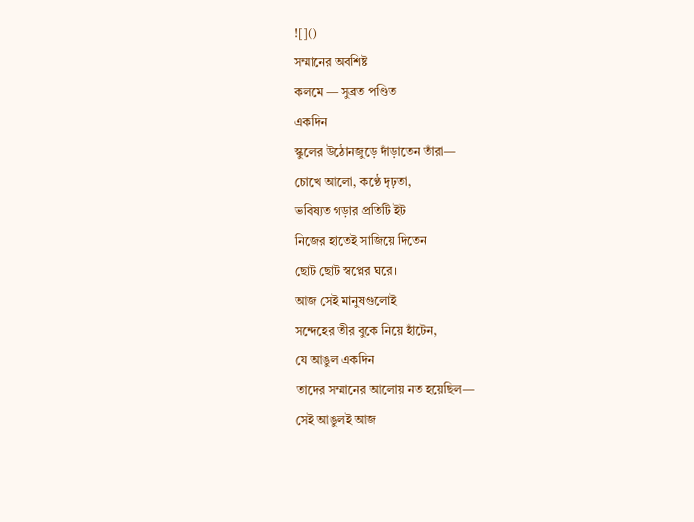![]()
সম্মানের অবশিষ্ট
কলমে — সুব্রত পণ্ডিত
একদিন
স্কুলের উঠোনজুড়ে দাঁড়াতেন তাঁরা—
চোখে আলো, কণ্ঠে দৃঢ়তা,
ভবিষ্যত গড়ার প্রতিটি ইট
নিজের হাতেই সাজিয়ে দিতেন
ছোট ছোট স্বপ্নের ঘরে।
আজ সেই মানুষগুলোই
সন্দেহের তীর বুকে নিয়ে হাঁটেন,
যে আঙুল একদিন
তাদের সম্মানের আলোয় নত হয়েছিল—
সেই আঙুলই আজ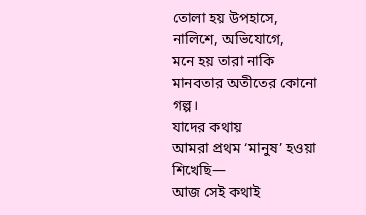তোলা হয় উপহাসে, নালিশে, অভিযোগে,
মনে হয় তারা নাকি
মানবতার অতীতের কোনো গল্প।
যাদের কথায়
আমরা প্রথম ‘মানুষ’ হওয়া শিখেছি—
আজ সেই কথাই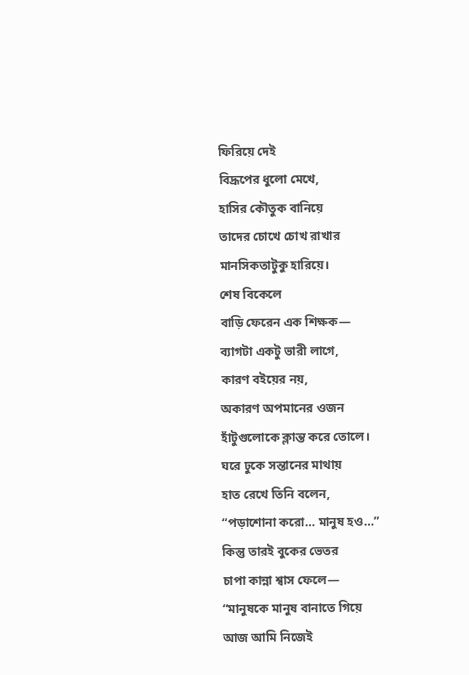ফিরিয়ে দেই
বিদ্রূপের ধুলো মেখে,
হাসির কৌতুক বানিয়ে
তাদের চোখে চোখ রাখার
মানসিকতাটুকু হারিয়ে।
শেষ বিকেলে
বাড়ি ফেরেন এক শিক্ষক—
ব্যাগটা একটু ভারী লাগে,
কারণ বইয়ের নয়,
অকারণ অপমানের ওজন
হাঁটুগুলোকে ক্লান্ত করে তোলে।
ঘরে ঢুকে সন্তানের মাথায়
হাত রেখে তিনি বলেন,
“পড়াশোনা করো… মানুষ হও…”
কিন্তু তারই বুকের ভেতর
চাপা কান্না শ্বাস ফেলে—
“মানুষকে মানুষ বানাতে গিয়ে
আজ আমি নিজেই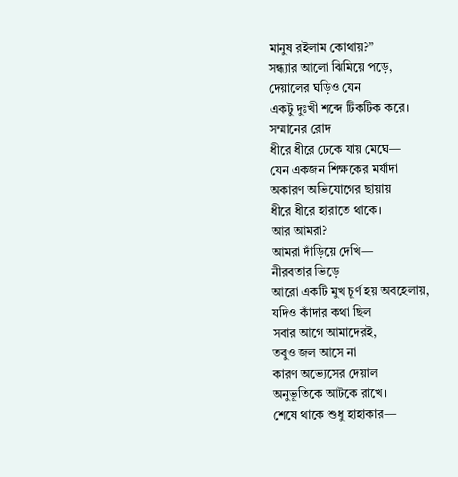মানুষ রইলাম কোথায়?”
সন্ধ্যার আলো ঝিমিয়ে পড়ে,
দেয়ালের ঘড়িও যেন
একটু দুঃখী শব্দে টিকটিক করে।
সম্মানের রোদ
ধীরে ধীরে ঢেকে যায় মেঘে—
যেন একজন শিক্ষকের মর্যাদা
অকারণ অভিযোগের ছায়ায়
ধীরে ধীরে হারাতে থাকে।
আর আমরা?
আমরা দাঁড়িয়ে দেখি—
নীরবতার ভিড়ে
আরো একটি মুখ চূর্ণ হয় অবহেলায়,
যদিও কাঁদার কথা ছিল
সবার আগে আমাদেরই,
তবুও জল আসে না
কারণ অভ্যেসের দেয়াল
অনুভূতিকে আটকে রাখে।
শেষে থাকে শুধু হাহাকার—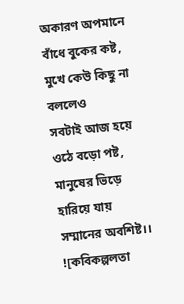অকারণ অপমানে বাঁধে বুকের কষ্ট,
মুখে কেউ কিছু না বললেও
সবটাই আজ হয়ে ওঠে বড়ো পষ্ট,
মানুষের ভিড়ে হারিয়ে যায়
সম্মানের অবশিষ্ট।।
![কবিকল্পলতা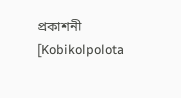প্রকাশনী [Kobikolpolota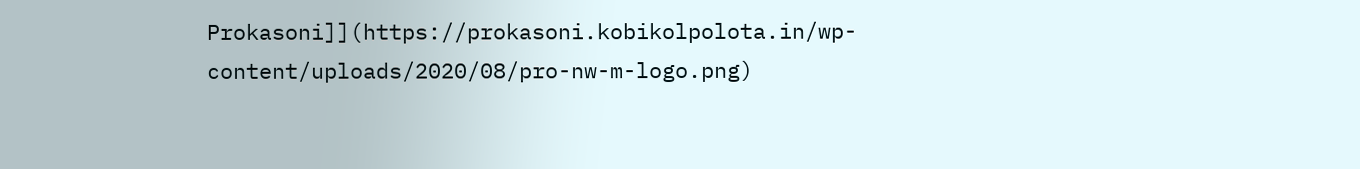Prokasoni]](https://prokasoni.kobikolpolota.in/wp-content/uploads/2020/08/pro-nw-m-logo.png)